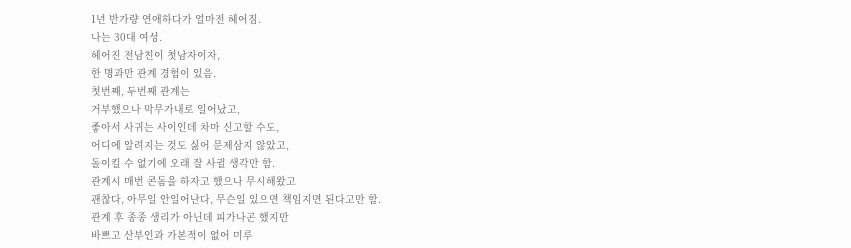1년 반가량 연애하다가 얼마전 헤어짐.
나는 30대 여성.
헤어진 전남친이 첫남자이자,
한 명과만 관계 경험이 있음.
첫번째, 두번째 관계는
거부했으나 막무가내로 일어났고,
좋아서 사귀는 사이인데 차마 신고할 수도,
어디에 알려지는 것도 싫어 문제삼지 않았고,
돌이킬 수 없기에 오래 잘 사귈 생각만 함.
관계시 매번 콘돔을 하자고 했으나 무시해왔고
괜찮다, 아무일 안일어난다, 무슨일 있으면 책임지면 된다고만 함.
관계 후 종종 생리가 아닌데 피가나곤 했지만
바쁘고 산부인과 가본적이 없어 미루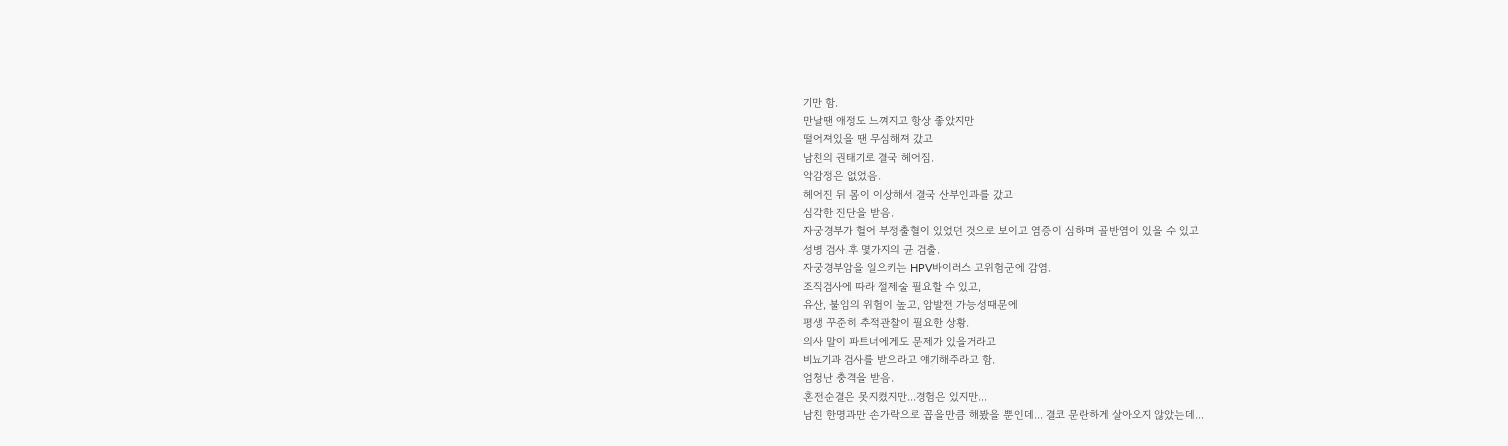기만 함.
만날땐 애정도 느껴지고 항상 좋았지만
떨어져있을 땐 무심해져 갔고
남친의 권태기로 결국 헤어짐.
악감정은 없었음.
헤어진 뒤 몸이 이상해서 결국 산부인과를 갔고
심각한 진단을 받음.
자궁경부가 헐어 부정출혈이 있었던 것으로 보이고 염증이 심하며 골반염이 있을 수 있고
성병 검사 후 몇가지의 균 검출.
자궁경부암을 일으키는 HPV바이러스 고위험군에 감염.
조직검사에 따라 절제술 필요할 수 있고,
유산, 불임의 위험이 높고, 암발전 가능성때문에
평생 꾸준히 추적관찰이 필요한 상황.
의사 말이 파트너에게도 문제가 있을거라고
비뇨기과 검사를 받으라고 얘기해주라고 함.
엄청난 충격을 받음.
혼전순결은 못지켰지만...경험은 있지만...
남친 한명과만 손가락으로 꼽을만큼 해봤을 뿐인데... 결코 문란하게 살아오지 않았는데...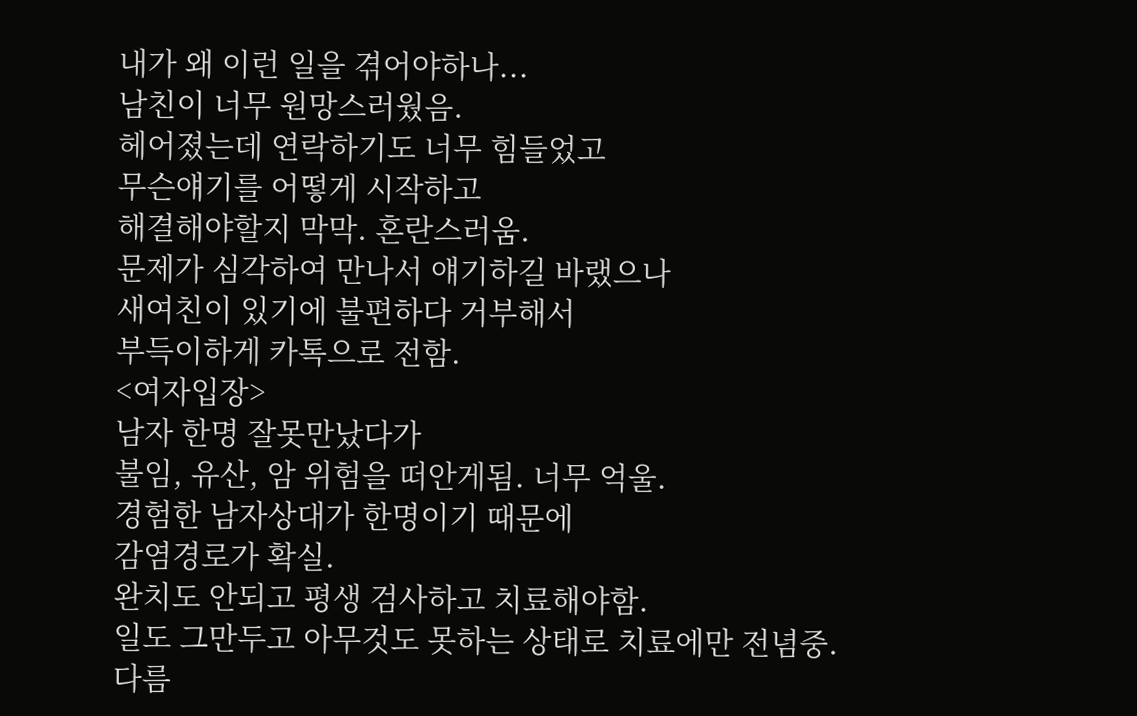내가 왜 이런 일을 겪어야하나...
남친이 너무 원망스러웠음.
헤어졌는데 연락하기도 너무 힘들었고
무슨얘기를 어떻게 시작하고
해결해야할지 막막. 혼란스러움.
문제가 심각하여 만나서 얘기하길 바랬으나
새여친이 있기에 불편하다 거부해서
부득이하게 카톡으로 전함.
<여자입장>
남자 한명 잘못만났다가
불임, 유산, 암 위험을 떠안게됨. 너무 억울.
경험한 남자상대가 한명이기 때문에
감염경로가 확실.
완치도 안되고 평생 검사하고 치료해야함.
일도 그만두고 아무것도 못하는 상태로 치료에만 전념중.
다름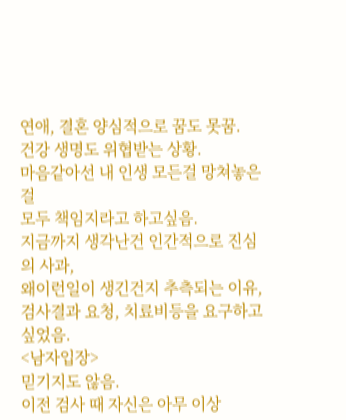연애, 결혼 양심적으로 꿈도 못꿈.
건강 생명도 위협받는 상황.
마음같아선 내 인생 모든걸 망쳐놓은 걸
모두 책임지라고 하고싶음.
지금까지 생각난건 인간적으로 진심의 사과,
왜이런일이 생긴건지 추측되는 이유,
검사결과 요청, 치료비등을 요구하고 싶었음.
<남자입장>
믿기지도 않음.
이전 검사 때 자신은 아무 이상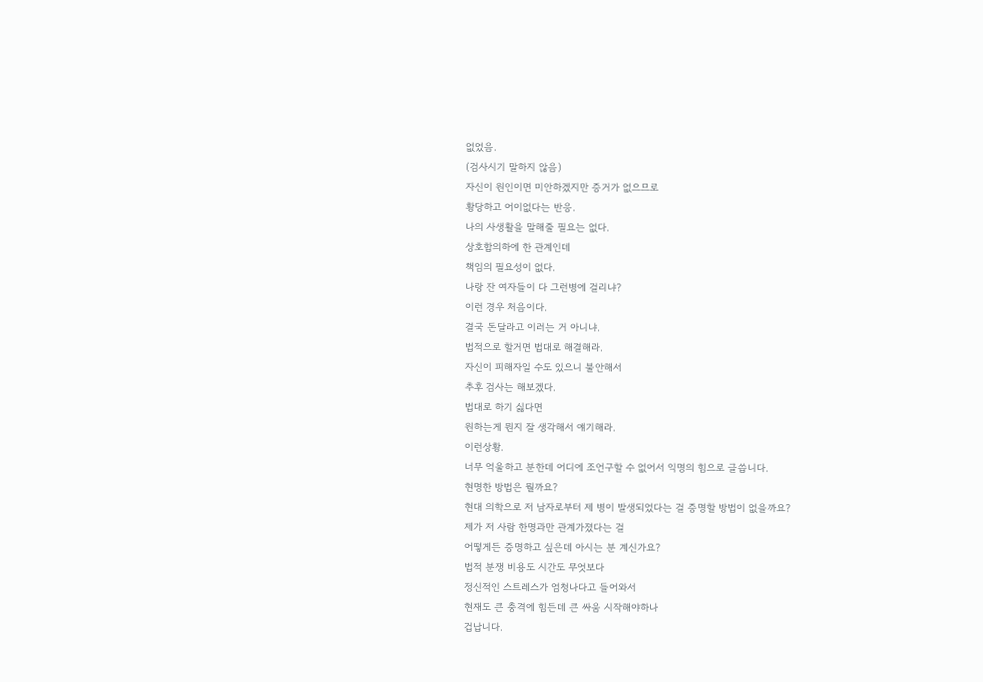없었음.
(검사시기 말하지 않음)
자신이 원인이면 미안하겠지만 증거가 없으므로
황당하고 어이없다는 반응.
나의 사생활을 말해줄 필요는 없다.
상호합의하에 한 관계인데
책임의 필요성이 없다.
나랑 잔 여자들이 다 그런병에 걸리냐?
이런 경우 처음이다.
결국 돈달라고 이러는 거 아니냐.
법적으로 할거면 법대로 해결해라.
자신이 피해자일 수도 있으니 불안해서
추후 검사는 해보겠다.
법대로 하기 싫다면
원하는게 뭔지 잘 생각해서 얘기해라.
이런상황.
너무 억울하고 분한데 어디에 조언구할 수 없어서 익명의 힘으로 글씁니다.
현명한 방법은 뭘까요?
현대 의학으로 저 남자로부터 제 병이 발생되었다는 걸 증명할 방법이 없을까요?
제가 저 사람 한명과만 관계가졌다는 걸
어떻게든 증명하고 싶은데 아시는 분 계신가요?
법적 분쟁 비용도 시간도 무엇보다
정신적인 스트레스가 엄청나다고 들어와서
현재도 큰 충격에 힘든데 큰 싸움 시작해야하나
겁납니다.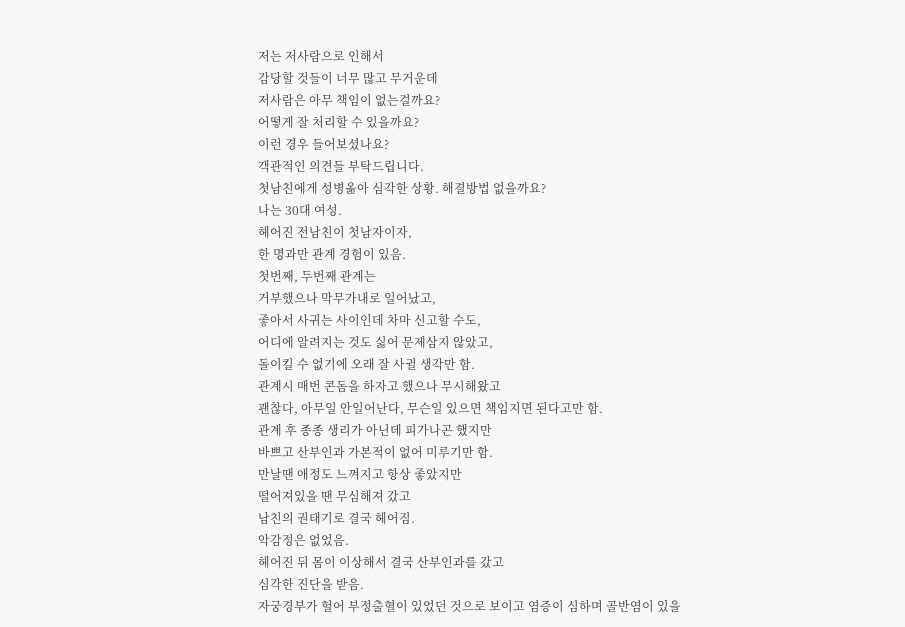저는 저사람으로 인해서
감당할 것들이 너무 많고 무거운데
저사람은 아무 책임이 없는걸까요?
어떻게 잘 처리할 수 있을까요?
이런 경우 들어보셨나요?
객관적인 의견들 부탁드립니다.
첫남친에게 성병옮아 심각한 상황. 해결방법 없을까요?
나는 30대 여성.
헤어진 전남친이 첫남자이자,
한 명과만 관계 경험이 있음.
첫번째, 두번째 관계는
거부했으나 막무가내로 일어났고,
좋아서 사귀는 사이인데 차마 신고할 수도,
어디에 알려지는 것도 싫어 문제삼지 않았고,
돌이킬 수 없기에 오래 잘 사귈 생각만 함.
관계시 매번 콘돔을 하자고 했으나 무시해왔고
괜찮다, 아무일 안일어난다, 무슨일 있으면 책임지면 된다고만 함.
관계 후 종종 생리가 아닌데 피가나곤 했지만
바쁘고 산부인과 가본적이 없어 미루기만 함.
만날땐 애정도 느껴지고 항상 좋았지만
떨어져있을 땐 무심해져 갔고
남친의 권태기로 결국 헤어짐.
악감정은 없었음.
헤어진 뒤 몸이 이상해서 결국 산부인과를 갔고
심각한 진단을 받음.
자궁경부가 헐어 부정출혈이 있었던 것으로 보이고 염증이 심하며 골반염이 있을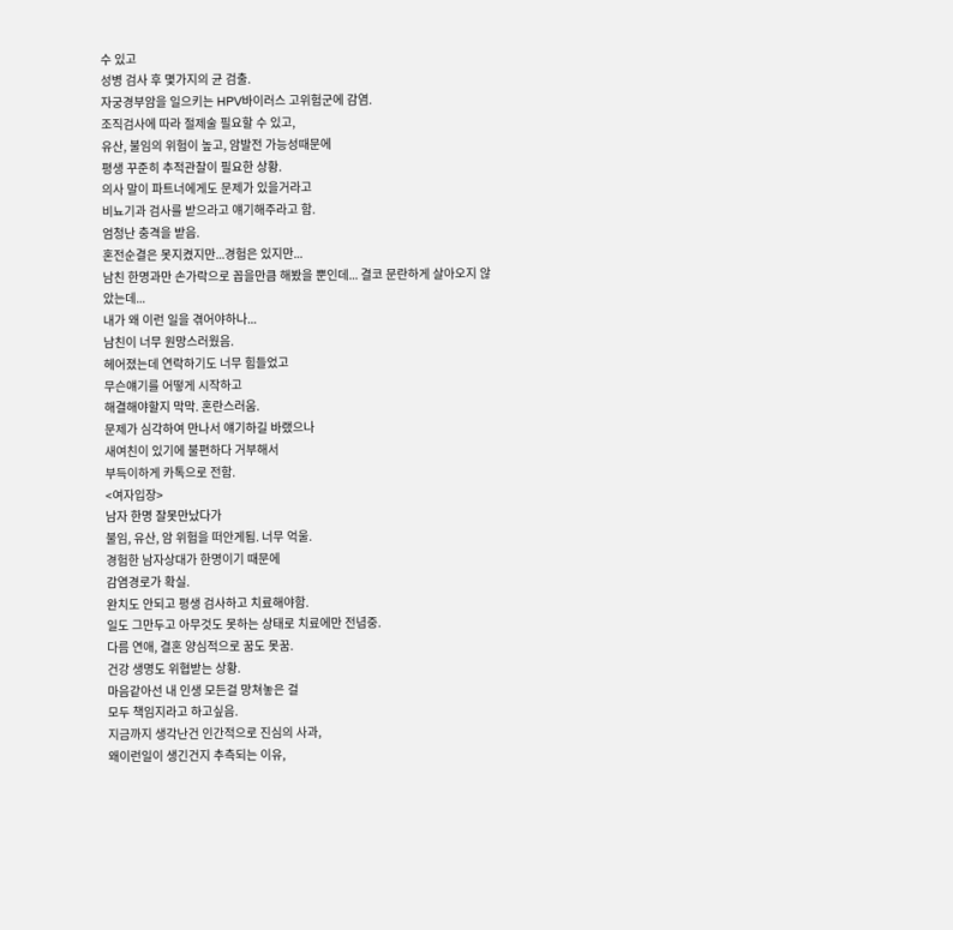수 있고
성병 검사 후 몇가지의 균 검출.
자궁경부암을 일으키는 HPV바이러스 고위험군에 감염.
조직검사에 따라 절제술 필요할 수 있고,
유산, 불임의 위험이 높고, 암발전 가능성때문에
평생 꾸준히 추적관찰이 필요한 상황.
의사 말이 파트너에게도 문제가 있을거라고
비뇨기과 검사를 받으라고 얘기해주라고 함.
엄청난 충격을 받음.
혼전순결은 못지켰지만...경험은 있지만...
남친 한명과만 손가락으로 꼽을만큼 해봤을 뿐인데... 결코 문란하게 살아오지 않았는데...
내가 왜 이런 일을 겪어야하나...
남친이 너무 원망스러웠음.
헤어졌는데 연락하기도 너무 힘들었고
무슨얘기를 어떻게 시작하고
해결해야할지 막막. 혼란스러움.
문제가 심각하여 만나서 얘기하길 바랬으나
새여친이 있기에 불편하다 거부해서
부득이하게 카톡으로 전함.
<여자입장>
남자 한명 잘못만났다가
불임, 유산, 암 위험을 떠안게됨. 너무 억울.
경험한 남자상대가 한명이기 때문에
감염경로가 확실.
완치도 안되고 평생 검사하고 치료해야함.
일도 그만두고 아무것도 못하는 상태로 치료에만 전념중.
다름 연애, 결혼 양심적으로 꿈도 못꿈.
건강 생명도 위협받는 상황.
마음같아선 내 인생 모든걸 망쳐놓은 걸
모두 책임지라고 하고싶음.
지금까지 생각난건 인간적으로 진심의 사과,
왜이런일이 생긴건지 추측되는 이유,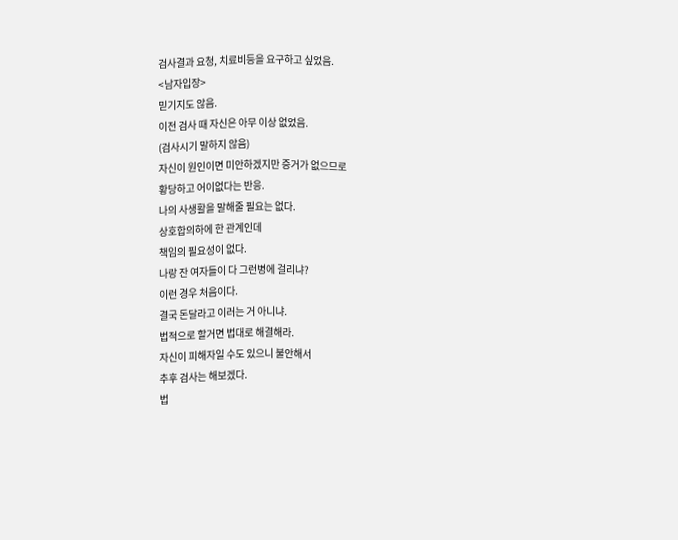검사결과 요청, 치료비등을 요구하고 싶었음.
<남자입장>
믿기지도 않음.
이전 검사 때 자신은 아무 이상 없었음.
(검사시기 말하지 않음)
자신이 원인이면 미안하겠지만 증거가 없으므로
황당하고 어이없다는 반응.
나의 사생활을 말해줄 필요는 없다.
상호합의하에 한 관계인데
책임의 필요성이 없다.
나랑 잔 여자들이 다 그런병에 걸리냐?
이런 경우 처음이다.
결국 돈달라고 이러는 거 아니냐.
법적으로 할거면 법대로 해결해라.
자신이 피해자일 수도 있으니 불안해서
추후 검사는 해보겠다.
법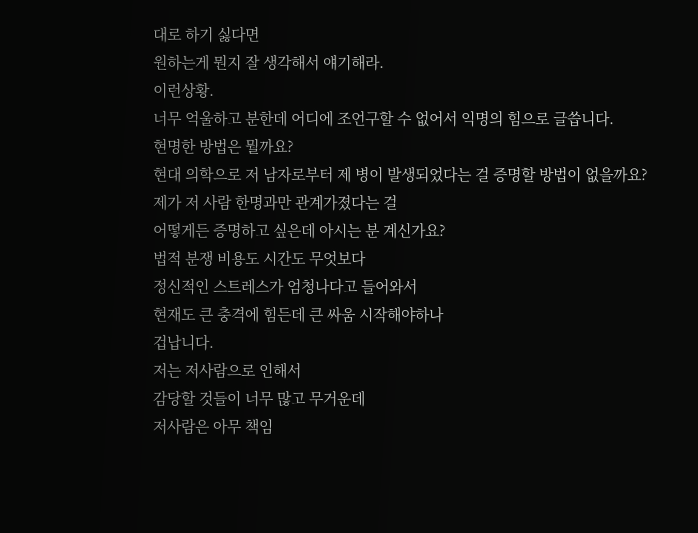대로 하기 싫다면
원하는게 뭔지 잘 생각해서 얘기해라.
이런상황.
너무 억울하고 분한데 어디에 조언구할 수 없어서 익명의 힘으로 글씁니다.
현명한 방법은 뭘까요?
현대 의학으로 저 남자로부터 제 병이 발생되었다는 걸 증명할 방법이 없을까요?
제가 저 사람 한명과만 관계가졌다는 걸
어떻게든 증명하고 싶은데 아시는 분 계신가요?
법적 분쟁 비용도 시간도 무엇보다
정신적인 스트레스가 엄청나다고 들어와서
현재도 큰 충격에 힘든데 큰 싸움 시작해야하나
겁납니다.
저는 저사람으로 인해서
감당할 것들이 너무 많고 무거운데
저사람은 아무 책임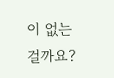이 없는걸까요?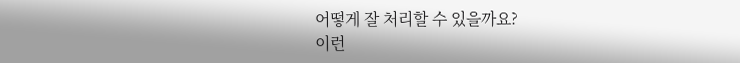어떻게 잘 처리할 수 있을까요?
이런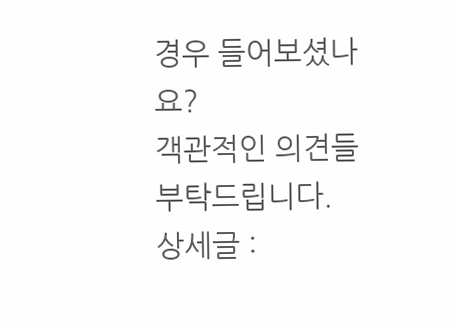경우 들어보셨나요?
객관적인 의견들 부탁드립니다.
상세글 :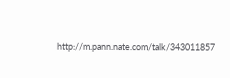http://m.pann.nate.com/talk/343011857